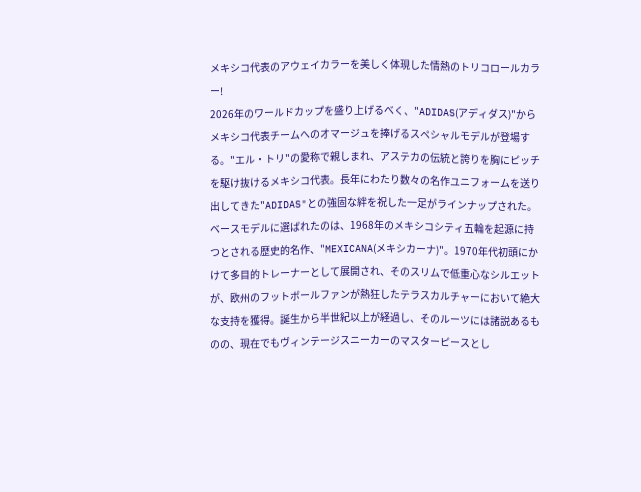メキシコ代表のアウェイカラーを美しく体現した情熱のトリコロールカラー!
2026年のワールドカップを盛り上げるべく、"ADIDAS(アディダス)"からメキシコ代表チームへのオマージュを捧げるスペシャルモデルが登場する。"エル・トリ"の愛称で親しまれ、アステカの伝統と誇りを胸にピッチを駆け抜けるメキシコ代表。長年にわたり数々の名作ユニフォームを送り出してきた"ADIDAS"との強固な絆を祝した一足がラインナップされた。
ベースモデルに選ばれたのは、1968年のメキシコシティ五輪を起源に持つとされる歴史的名作、"MEXICANA(メキシカーナ)"。1970年代初頭にかけて多目的トレーナーとして展開され、そのスリムで低重心なシルエットが、欧州のフットボールファンが熱狂したテラスカルチャーにおいて絶大な支持を獲得。誕生から半世紀以上が経過し、そのルーツには諸説あるものの、現在でもヴィンテージスニーカーのマスターピースとし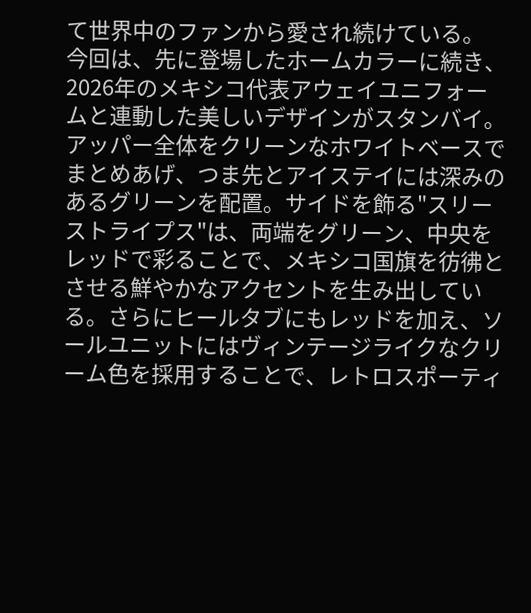て世界中のファンから愛され続けている。
今回は、先に登場したホームカラーに続き、2026年のメキシコ代表アウェイユニフォームと連動した美しいデザインがスタンバイ。アッパー全体をクリーンなホワイトベースでまとめあげ、つま先とアイステイには深みのあるグリーンを配置。サイドを飾る"スリーストライプス"は、両端をグリーン、中央をレッドで彩ることで、メキシコ国旗を彷彿とさせる鮮やかなアクセントを生み出している。さらにヒールタブにもレッドを加え、ソールユニットにはヴィンテージライクなクリーム色を採用することで、レトロスポーティ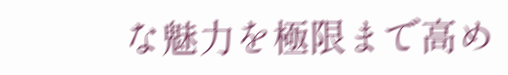な魅力を極限まで高め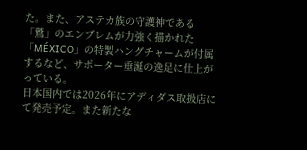た。また、アステカ族の守護神である「鷲」のエンブレムが力強く描かれた「MÉXICO」の特製ハングチャームが付属するなど、サポーター垂涎の逸足に仕上がっている。
日本国内では2026年にアディダス取扱店にて発売予定。また新たな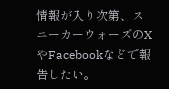情報が入り次第、スニーカーウォーズのXやFacebookなどで報告したい。